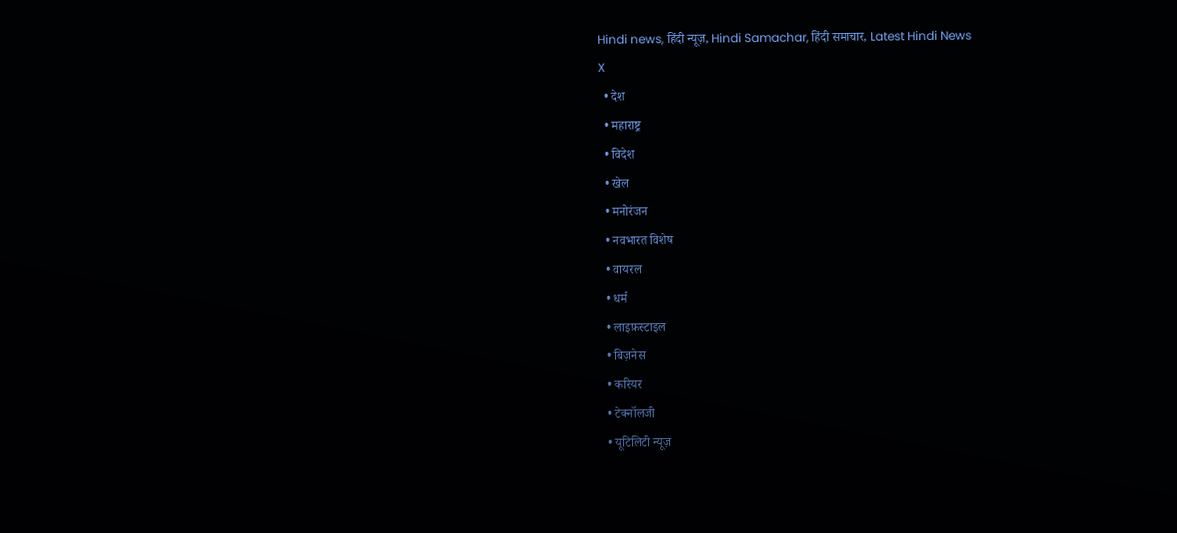Hindi news, हिंदी न्यूज़, Hindi Samachar, हिंदी समाचार, Latest Hindi News
X
  • देश
  • महाराष्ट्र
  • विदेश
  • खेल
  • मनोरंजन
  • नवभारत विशेष
  • वायरल
  • धर्म
  • लाइफ़स्टाइल
  • बिज़नेस
  • करियर
  • टेक्नॉलजी
  • यूटिलिटी न्यूज़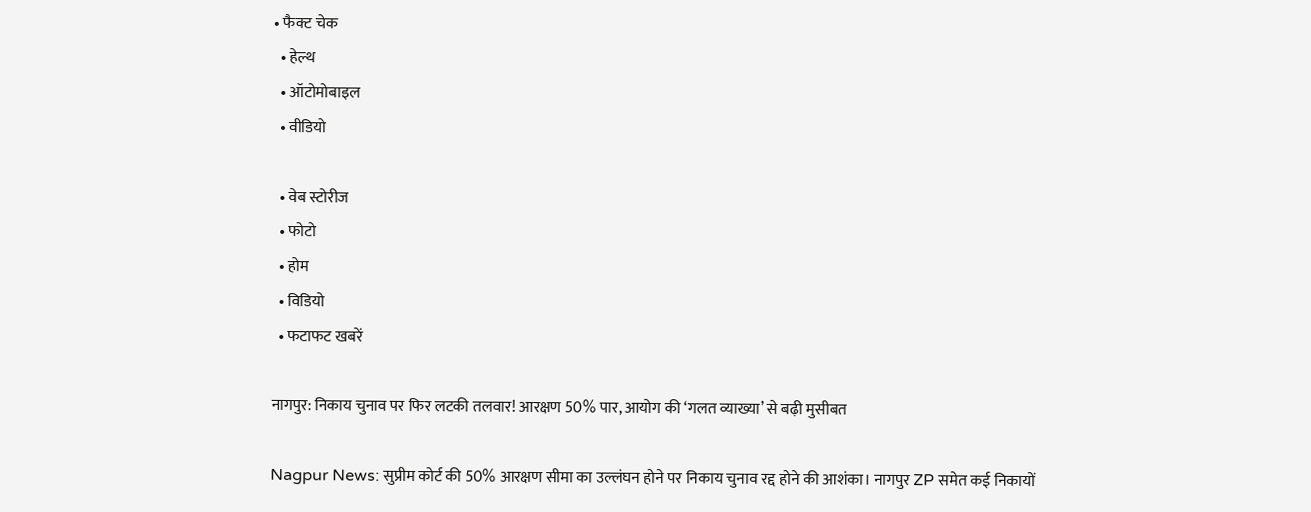• फैक्ट चेक
  • हेल्थ
  • ऑटोमोबाइल
  • वीडियो

  • वेब स्टोरीज
  • फोटो
  • होम
  • विडियो
  • फटाफट खबरें

नागपुर: निकाय चुनाव पर फिर लटकी तलवार! आरक्षण 50% पार, आयोग की ‘गलत व्याख्या’ से बढ़ी मुसीबत

Nagpur News: सुप्रीम कोर्ट की 50% आरक्षण सीमा का उल्लंघन होने पर निकाय चुनाव रद्द होने की आशंका। नागपुर ZP समेत कई निकायों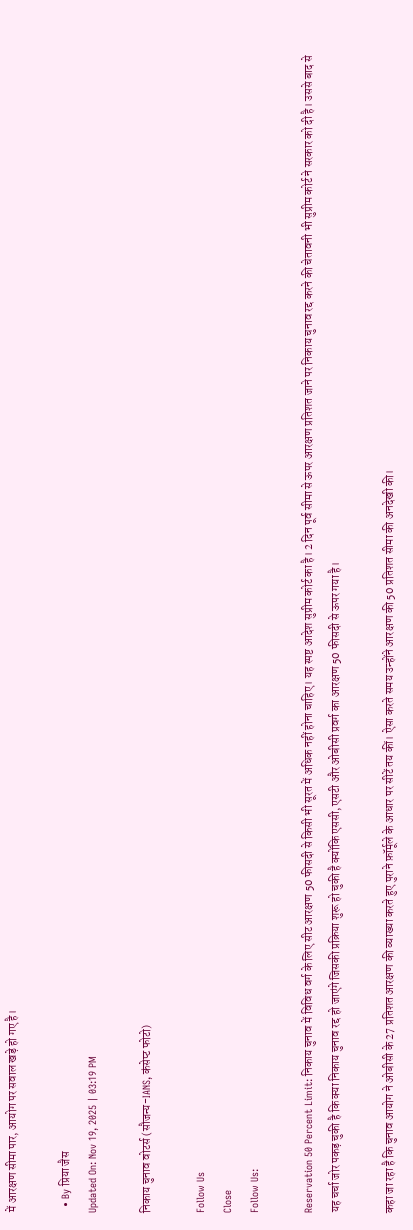में आरक्षण सीमा पार, आयोग पर सवाल खड़े हो गए है।

  • By प्रिया जैस
Updated On: Nov 19, 2025 | 03:19 PM

निकाय चुनाव वोटर्स (सौजन्य-IANS, कंसेप्ट फोटो)

Follow Us
Close
Follow Us:

Reservation 50 Percent Limit: निकाय चुनाव में विविध वर्ग के लिए सीट आरक्षण 50 फीसदी से किसी भी सूरत में अधिक नहीं होना चाहिए। यह स्पष्ट आदेश सुप्रीम कोर्ट का है। 2 दिन पूर्व सीमा से ऊपर आरक्षण प्रतिशत जाने पर निकाय चुनाव रद्द करने की चेतावनी भी सुप्रीम कोर्ट ने सरकार को दी है। उससे बाद से यह चर्चा जोर पकड़ चुकी है कि क्या निकाय चुनाव रद्द हो जाएंगे जिसकी प्रक्रिया शुरू हो चुकी है क्योंकि एससी, एसटी और ओबीसी प्रवर्ग का आरक्षण 50 फीसदी से ऊपर गया है।

कहा जा रहा है कि चुनाव आयोग ने ओबीसी के 27 प्रतिशत आरक्षण की व्याख्या करते हुए पुराने फ़ॉर्मूले के आधार पर सीटें तय कीं। ऐसा करते समय उन्होंने आरक्षण की 50 प्रतिशत सीमा की अनदेखी की।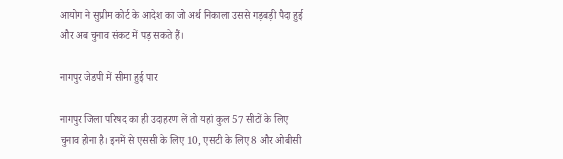आयोग ने सुप्रीम कोर्ट के आदेश का जो अर्थ निकाला उससे गड़बड़ी पैदा हुई और अब चुनाव संकट में पड़ सकते हैं।

नागपुर जेडपी में सीमा हुई पार

नागपुर जिला परिषद का ही उदाहरण लें तो यहां कुल 57 सीटों के लिए चुनाव होना है। इनमें से एससी के लिए 10, एसटी के लिए 8 और ओबीसी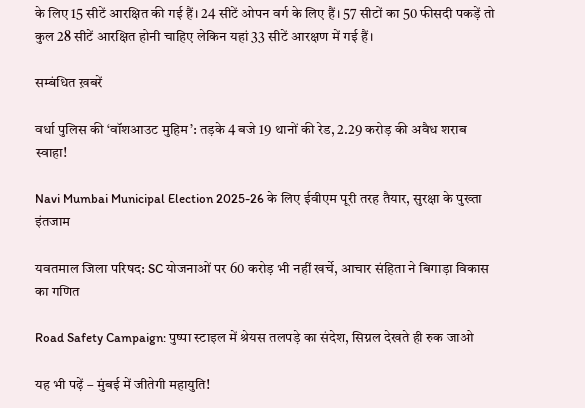के लिए 15 सीटें आरक्षित की गई हैं। 24 सीटें ओपन वर्ग के लिए हैं। 57 सीटों का 50 फीसदी पकड़ें तो कुल 28 सीटें आरक्षित होनी चाहिए लेकिन यहां 33 सीटें आरक्षण में गई हैं।

सम्बंधित ख़बरें

वर्धा पुलिस की ‘वॉशआउट मुहिम’: तड़के 4 बजे 19 थानों की रेड, 2.29 करोड़ की अवैध शराब स्वाहा!

Navi Mumbai Municipal Election 2025-26 के लिए ईवीएम पूरी तरह तैयार, सुरक्षा के पुख्ता इंतजाम

यवतमाल जिला परिषद: SC योजनाओं पर 60 करोड़ भी नहीं खर्चे, आचार संहिता ने बिगाड़ा विकास का गणित

Road Safety Campaign: पुष्पा स्टाइल में श्रेयस तलपड़े का संदेश, सिग्नल देखते ही रुक जाओ

यह भी पढ़ें – मुंबई में जीतेगी महायुति!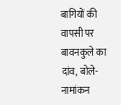बागियों की वापसी पर बावनकुले का दांव, बोले- नामांकन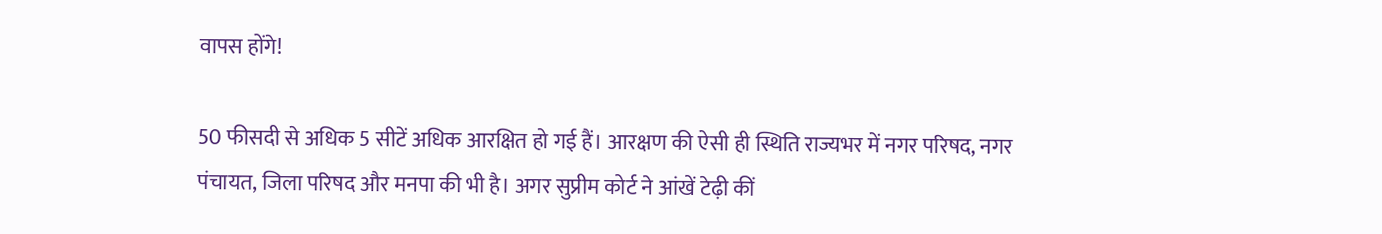वापस होंगे!

50 फीसदी से अधिक 5 सीटें अधिक आरक्षित हो गई हैं। आरक्षण की ऐसी ही स्थिति राज्यभर में नगर परिषद, नगर पंचायत, जिला परिषद और मनपा की भी है। अगर सुप्रीम कोर्ट ने आंखें टेढ़ी कीं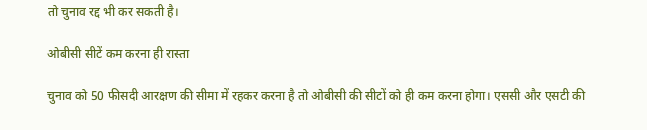तो चुनाव रद्द भी कर सकती है।

ओबीसी सीटें कम करना ही रास्ता

चुनाव को 50 फीसदी आरक्षण की सीमा में रहकर करना है तो ओबीसी की सीटों को ही कम करना होगा। एससी और एसटी की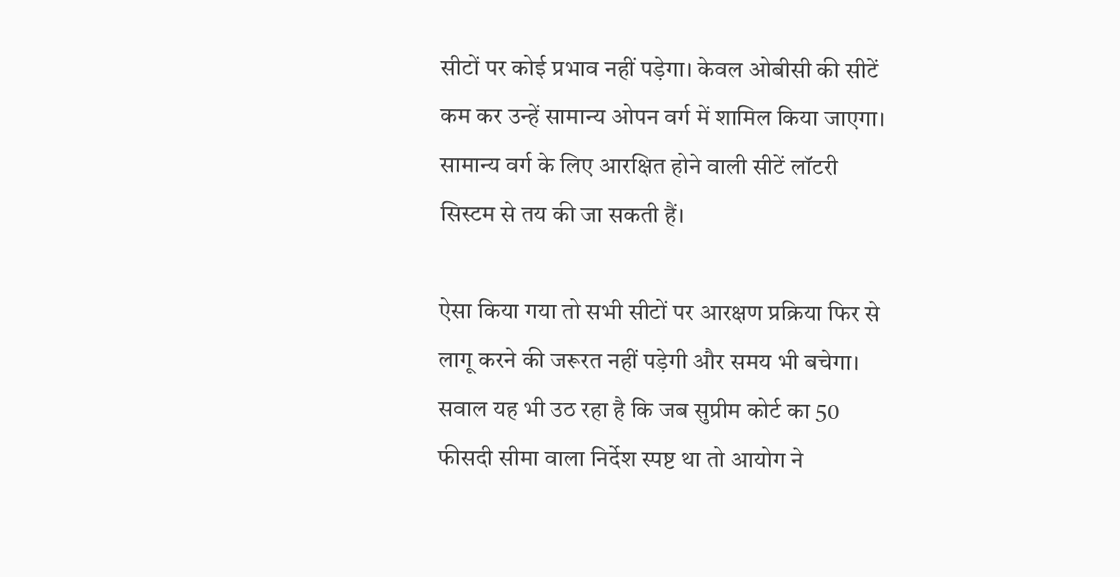सीटों पर कोई प्रभाव नहीं पड़ेगा। केवल ओबीसी की सीटें कम कर उन्हें सामान्य ओपन वर्ग में शामिल किया जाएगा। सामान्य वर्ग के लिए आरक्षित होने वाली सीटें लॉटरी सिस्टम से तय की जा सकती हैं।

ऐसा किया गया तो सभी सीटों पर आरक्षण प्रक्रिया फिर से लागू करने की जरूरत नहीं पड़ेगी और समय भी बचेगा। सवाल यह भी उठ रहा है कि जब सुप्रीम कोर्ट का 50 फीसदी सीमा वाला निर्देश स्पष्ट था तो आयोग ने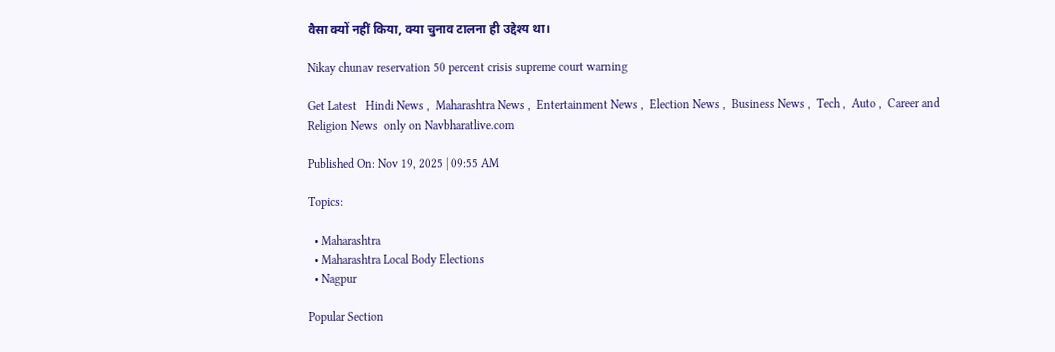वैसा क्यों नहीं किया, क्या चुनाव टालना ही उद्देश्य था।

Nikay chunav reservation 50 percent crisis supreme court warning

Get Latest   Hindi News ,  Maharashtra News ,  Entertainment News ,  Election News ,  Business News ,  Tech ,  Auto ,  Career and  Religion News  only on Navbharatlive.com

Published On: Nov 19, 2025 | 09:55 AM

Topics:

  • Maharashtra
  • Maharashtra Local Body Elections
  • Nagpur

Popular Section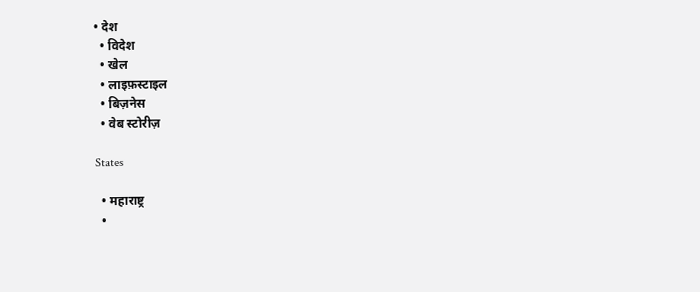• देश
  • विदेश
  • खेल
  • लाइफ़स्टाइल
  • बिज़नेस
  • वेब स्टोरीज़

States

  • महाराष्ट्र
  •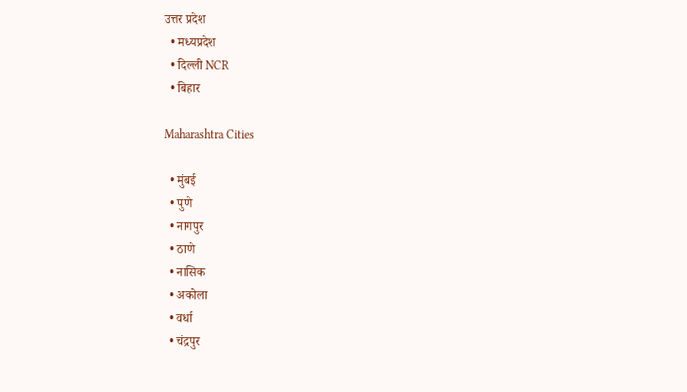उत्तर प्रदेश
  • मध्यप्रदेश
  • दिल्ली NCR
  • बिहार

Maharashtra Cities

  • मुंबई
  • पुणे
  • नागपुर
  • ठाणे
  • नासिक
  • अकोला
  • वर्धा
  • चंद्रपुर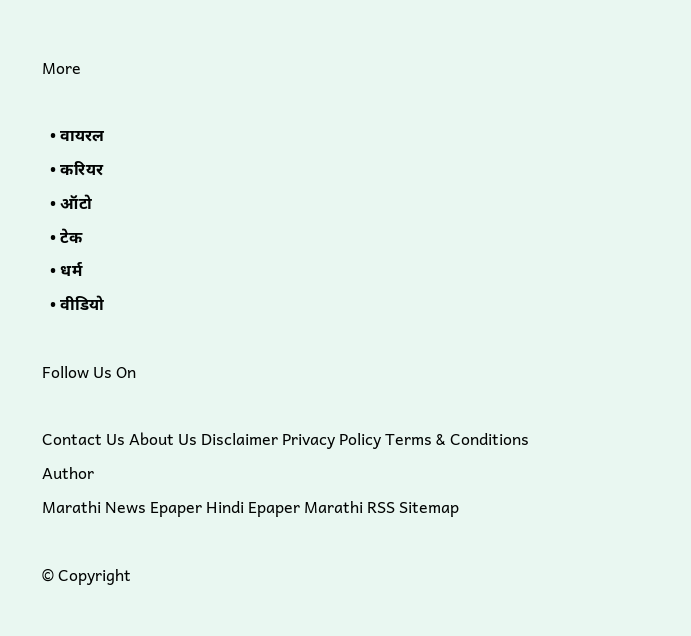More

  • वायरल
  • करियर
  • ऑटो
  • टेक
  • धर्म
  • वीडियो

Follow Us On

Contact Us About Us Disclaimer Privacy Policy Terms & Conditions Author
Marathi News Epaper Hindi Epaper Marathi RSS Sitemap

© Copyright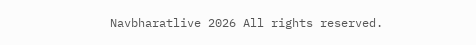Navbharatlive 2026 All rights reserved.